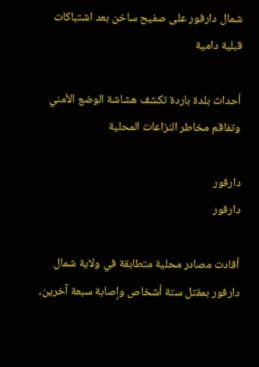شمال دارفور على صفيح ساخن بعد اشتباكات قبلية دامية

أحداث بلدة باردة تكشف هشاشة الوضع الأمني وتفاقم مخاطر النزاعات المحلية

دارفور
دارفور

أفادت مصادر محلية متطابقة في ولاية شمال دارفور بمقتل ستة أشخاص وإصابة سبعة آخرين،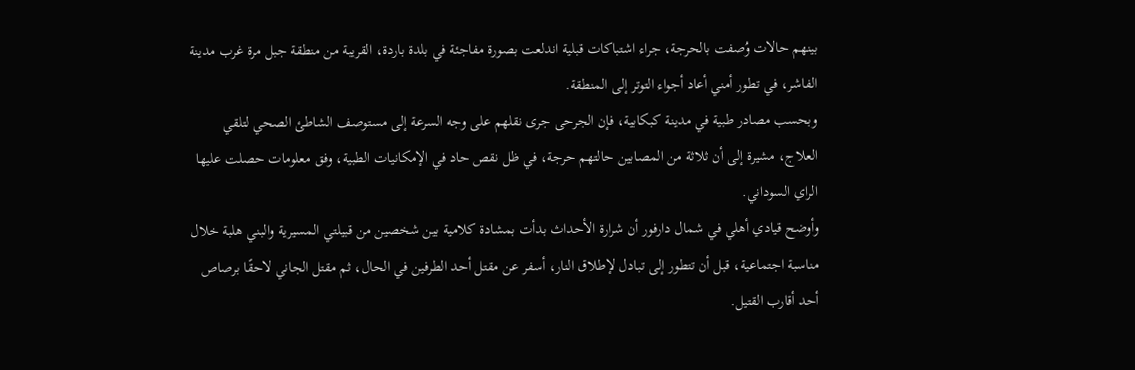بينهم حالات وُصفت بالحرجة، جراء اشتباكات قبلية اندلعت بصورة مفاجئة في بلدة باردة، القريبة من منطقة جبل مرة غرب مدينة الفاشر، في تطور أمني أعاد أجواء التوتر إلى المنطقة.
وبحسب مصادر طبية في مدينة كبكابية، فإن الجرحى جرى نقلهم على وجه السرعة إلى مستوصف الشاطئ الصحي لتلقي العلاج، مشيرة إلى أن ثلاثة من المصابين حالتهم حرجة، في ظل نقص حاد في الإمكانيات الطبية، وفق معلومات حصلت عليها الراي السوداني.
وأوضح قيادي أهلي في شمال دارفور أن شرارة الأحداث بدأت بمشادة كلامية بين شخصين من قبيلتي المسيرية والبني هلبة خلال مناسبة اجتماعية، قبل أن تتطور إلى تبادل لإطلاق النار، أسفر عن مقتل أحد الطرفين في الحال، ثم مقتل الجاني لاحقًا برصاص أحد أقارب القتيل.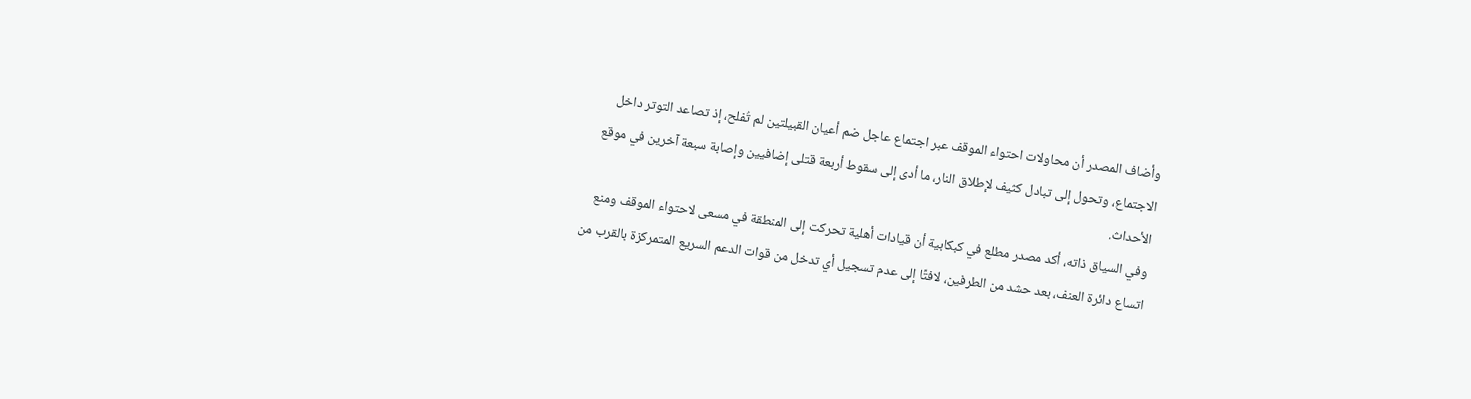وأضاف المصدر أن محاولات احتواء الموقف عبر اجتماع عاجل ضم أعيان القبيلتين لم تُفلح، إذ تصاعد التوتر داخل الاجتماع، وتحول إلى تبادل كثيف لإطلاق النار، ما أدى إلى سقوط أربعة قتلى إضافيين وإصابة سبعة آخرين في موقع الأحداث.
وفي السياق ذاته، أكد مصدر مطلع في كبكابية أن قيادات أهلية تحركت إلى المنطقة في مسعى لاحتواء الموقف ومنع اتساع دائرة العنف، بعد حشد من الطرفين، لافتًا إلى عدم تسجيل أي تدخل من قوات الدعم السريع المتمركزة بالقرب من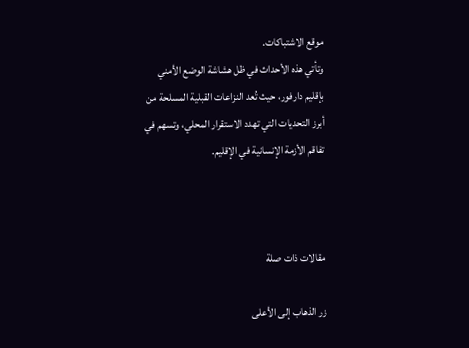موقع الاشتباكات.
وتأتي هذه الأحداث في ظل هشاشة الوضع الأمني بإقليم دارفور، حيث تُعد النزاعات القبلية المسلحة من أبرز التحديات التي تهدد الاستقرار المحلي، وتسهم في تفاقم الأزمة الإنسانية في الإقليم.



مقالات ذات صلة

زر الذهاب إلى الأعلى